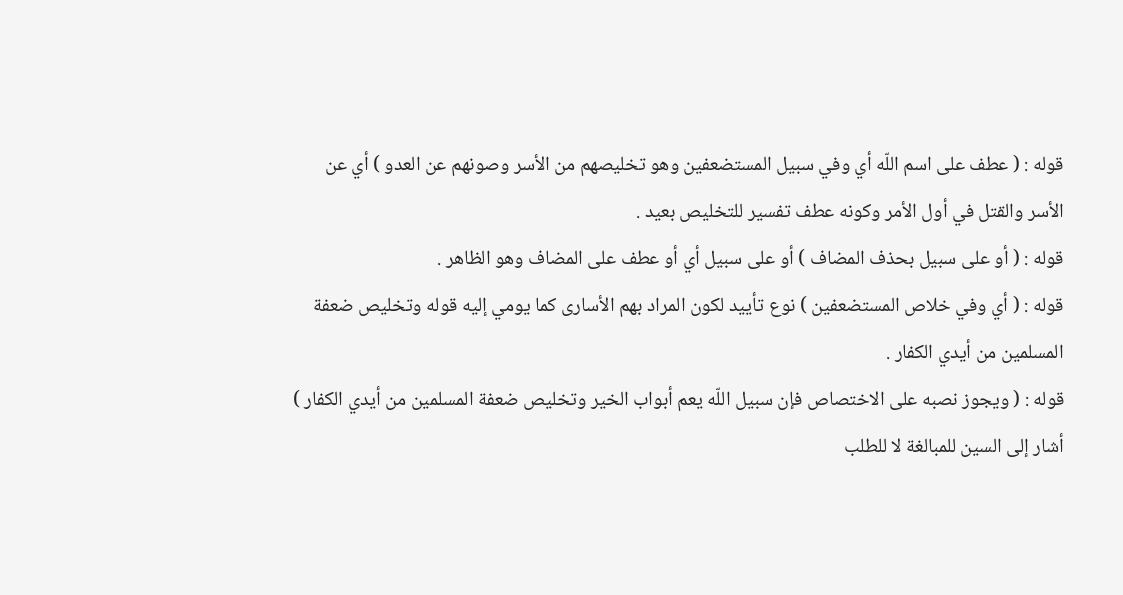قوله : ( عطف على اسم اللّه أي وفي سبيل المستضعفين وهو تخليصهم من الأسر وصونهم عن العدو ) أي عن الأسر والقتل في أول الأمر وكونه عطف تفسير للتخليص بعيد .
قوله : ( أو على سبيل بحذف المضاف ) أو على سبيل أي أو عطف على المضاف وهو الظاهر .
قوله : ( أي وفي خلاص المستضعفين ) نوع تأييد لكون المراد بهم الأسارى كما يومي إليه قوله وتخليص ضعفة المسلمين من أيدي الكفار .
قوله : ( ويجوز نصبه على الاختصاص فإن سبيل اللّه يعم أبواب الخير وتخليص ضعفة المسلمين من أيدي الكفار ) أشار إلى السين للمبالغة لا للطلب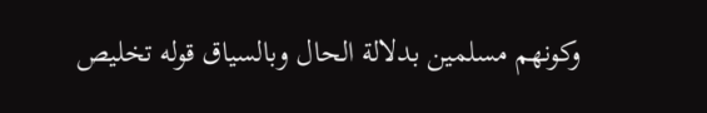وكونهم مسلمين بدلالة الحال وبالسياق قوله تخليص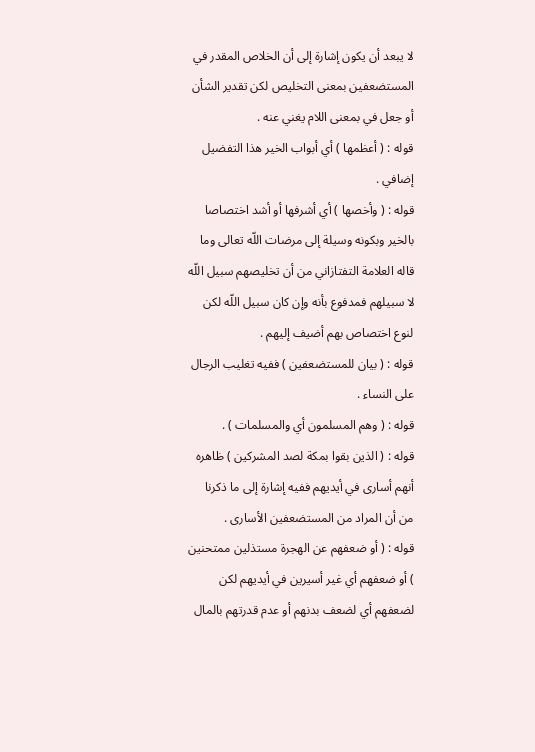لا يبعد أن يكون إشارة إلى أن الخلاص المقدر في المستضعفين بمعنى التخليص لكن تقدير الشأن أو جعل في بمعنى اللام يغني عنه .
قوله : ( أعظمها ) أي أبواب الخير هذا التفضيل إضافي .
قوله : ( وأخصها ) أي أشرفها أو أشد اختصاصا بالخير وبكونه وسيلة إلى مرضات اللّه تعالى وما قاله العلامة التفتازاني من أن تخليصهم سبيل اللّه لا سبيلهم فمدفوع بأنه وإن كان سبيل اللّه لكن لنوع اختصاص بهم أضيف إليهم .
قوله : ( بيان للمستضعفين ) ففيه تغليب الرجال على النساء .
قوله : ( وهم المسلمون أي والمسلمات ) .
قوله : ( الذين بقوا بمكة لصد المشركين ) ظاهره أنهم أسارى في أيديهم ففيه إشارة إلى ما ذكرنا من أن المراد من المستضعفين الأسارى .
قوله : ( أو ضعفهم عن الهجرة مستذلين ممتحنين ) أو ضعفهم أي غير أسيرين في أيديهم لكن لضعفهم أي لضعف بدنهم أو عدم قدرتهم بالمال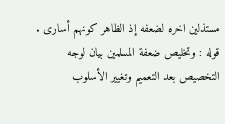مستذلين اخره لضعفه إذ الظاهر كونهم أسارى .
قوله : وتخليص ضعفة المسلمين بيان لوجه التخصيص بعد التعميم وتغيير الأسلوب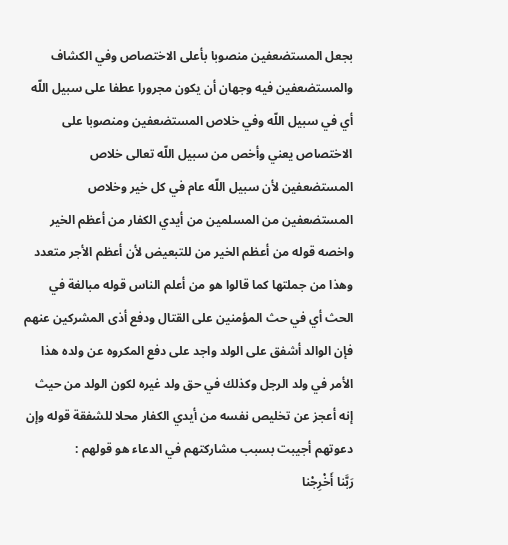بجعل المستضعفين منصوبا بأعلى الاختصاص وفي الكشاف والمستضعفين فيه وجهان أن يكون مجرورا عطفا على سبيل اللّه أي في سبيل اللّه وفي خلاص المستضعفين ومنصوبا على الاختصاص يعني وأخص من سبيل اللّه تعالى خلاص المستضعفين لأن سبيل اللّه عام في كل خير وخلاص المستضعفين من المسلمين من أيدي الكفار من أعظم الخير واخصه قوله من أعظم الخير من للتبعيض لأن أعظم الأجر متعدد وهذا من جملتها كما قالوا هو من أعلم الناس قوله مبالغة في الحث أي في حث المؤمنين على القتال ودفع أذى المشركين عنهم فإن الوالد أشفق على الولد واجد على دفع المكروه عن ولده هذا الأمر في ولد الرجل وكذلك في حق ولد غيره لكون الولد من حيث إنه أعجز عن تخليص نفسه من أيدي الكفار محلا للشفقة قوله وإن دعوتهم أجيبت بسبب مشاركتهم في الدعاء هو قولهم :
رَبَّنا أَخْرِجْنا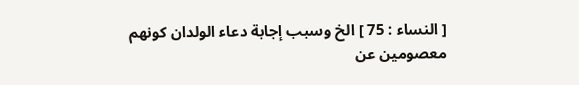[ النساء : 75 ] الخ وسبب إجابة دعاء الولدان كونهم معصومين عن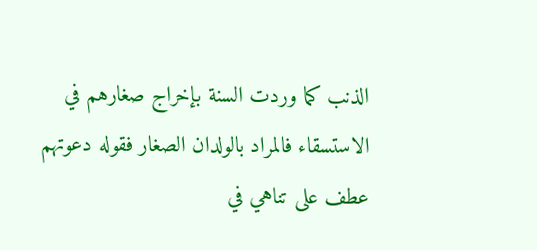الذنب كما وردت السنة بإخراج صغارهم في الاستسقاء فالمراد بالولدان الصغار فقوله دعوتهم عطف على تناهي في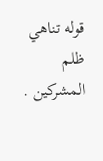قوله تناهي ظلم المشركين .